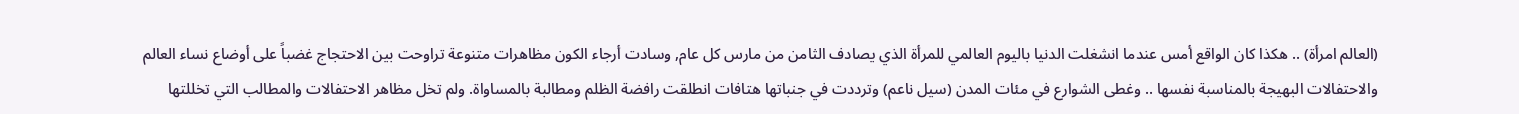(العالم امرأة) .. هكذا كان الواقع أمس عندما انشغلت الدنيا باليوم العالمي للمرأة الذي يصادف الثامن من مارس كل عام, وسادت أرجاء الكون مظاهرات متنوعة تراوحت بين الاحتجاج غضباً على أوضاع نساء العالم والاحتفالات البهيجة بالمناسبة نفسها .. وغطى الشوارع في مئات المدن (سيل ناعم) وترددت في جنباتها هتافات انطلقت رافضة الظلم ومطالبة بالمساواة. ولم تخل مظاهر الاحتفالات والمطالب التي تخللتها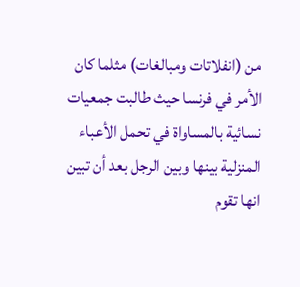من (انفلاتات ومبالغات) مثلما كان الأمر في فرنسا حيث طالبت جمعيات نسائية بالمساواة في تحمل الأعباء المنزلية بينها وبين الرجل بعد أن تبين انها تقوم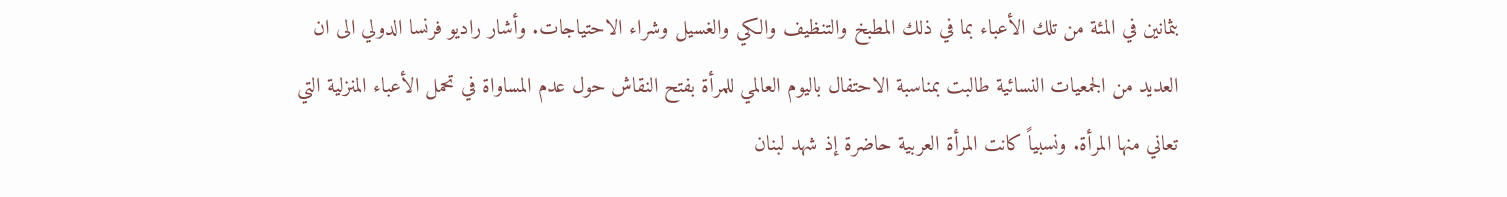بثمانين في المئة من تلك الأعباء بما في ذلك المطبخ والتنظيف والكي والغسيل وشراء الاحتياجات. وأشار راديو فرنسا الدولي الى ان العديد من الجمعيات النسائية طالبت بمناسبة الاحتفال باليوم العالمي للمرأة بفتح النقاش حول عدم المساواة في تحمل الأعباء المنزلية التي تعاني منها المرأة. ونسبياً كانت المرأة العربية حاضرة إذ شهد لبنان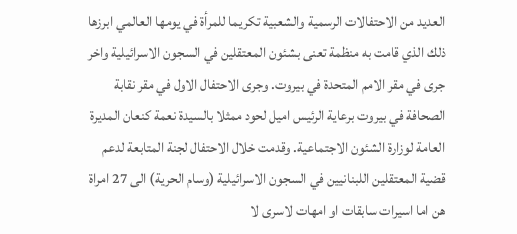العديد من الاحتفالات الرسمية والشعبية تكريما للمرأة في يومها العالمي ابرزها ذلك الذي قامت به منظمة تعنى بشئون المعتقلين في السجون الاسرائيلية واخر جرى في مقر الامم المتحدة في بيروت. وجرى الاحتفال الاول في مقر نقابة الصحافة في بيروت برعاية الرئيس اميل لحود ممثلا بالسيدة نعمة كنعان المديرة العامة لوزارة الشئون الاجتماعية. وقدمت خلال الاحتفال لجنة المتابعة لدعم قضية المعتقلين اللبنانيين في السجون الاسرائيلية (وسام الحرية) الى 27 امراة هن اما اسيرات سابقات او امهات لاسرى لا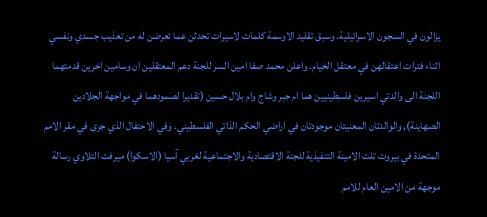يزالون في السجون الاسرائيلية. وسبق تقليد الاوسمة كلمات لاسيرات تحدثن عما تعرضن له من تعذيب جسدي ونفسي اثناء فترات اعتقالهن في معتقل الخيام. واعلن محمد صفا امين السر للجنة دعم المعتقلين ان وسامين اخرين قدمتهما اللجنة الى والدتي اسيرين فلسطينيين هما ام جبر وشاج وام بلال حسين (تقديرا لصمودهما في مواجهة الجلادين الصهاينة), والوالدتان المعنيتان موجودتان في اراضي الحكم الذاتي الفلسطيني. وفي الاحتفال الذي جرى في مقر الامم المتحدة في بيروت تلت الامينة التنفيذية للجنة الاقتصادية والاجتماعية لغربي آسيا (الاسكوا) ميرفت التلاوي رسالة موجهة من الامين العام للامم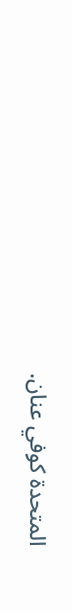المتحدة كوفي عنان.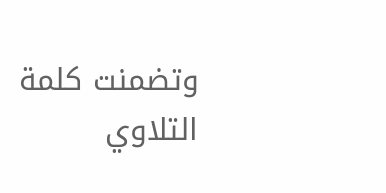وتضمنت كلمة التلاوي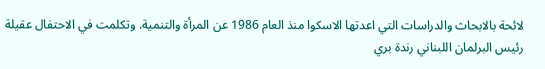لائحة بالابحاث والدراسات التي اعدتها الاسكوا منذ العام 1986 عن المرأة والتنمية. وتكلمت في الاحتفال عقيلة رئيس البرلمان اللبناني رندة بري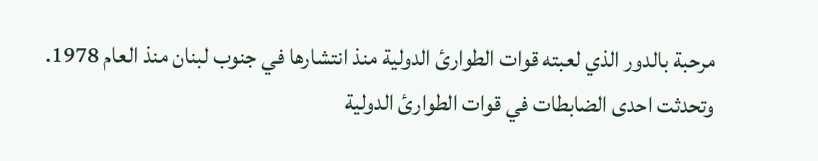مرحبة بالدور الذي لعبته قوات الطوارئ الدولية منذ انتشارها في جنوب لبنان منذ العام 1978. وتحدثت احدى الضابطات في قوات الطوارئ الدولية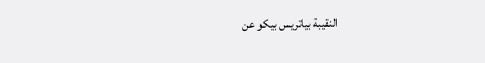النقيبة بياتريس بيكو عن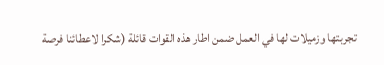تجربتها وزميلات لها في العمل ضمن اطار هذه القوات قائلة (شكرا لاعطائنا فرصة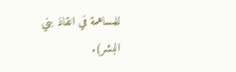للمساهمة في انقاذ بني البشر).